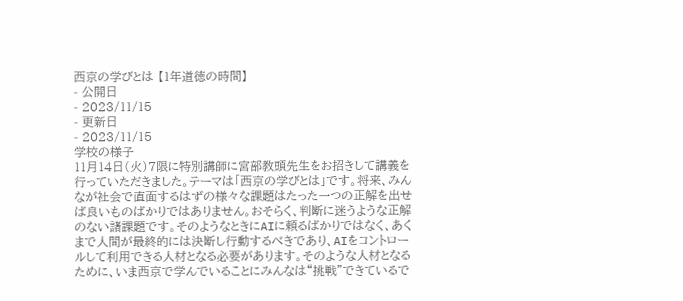西京の学びとは 【1年道徳の時間】
- 公開日
- 2023/11/15
- 更新日
- 2023/11/15
学校の様子
11月14日(火)7限に特別講師に宮部教頭先生をお招きして講義を行っていただきました。テーマは「西京の学びとは」です。将来、みんなが社会で直面するはずの様々な課題はたった一つの正解を出せば良いものばかりではありません。おそらく、判断に迷うような正解のない諸課題です。そのようなときにAIに頼るばかりではなく、あくまで人間が最終的には決断し行動するべきであり、AIをコントロールして利用できる人材となる必要があります。そのような人材となるために、いま西京で学んでいることにみんなは“挑戦”できているで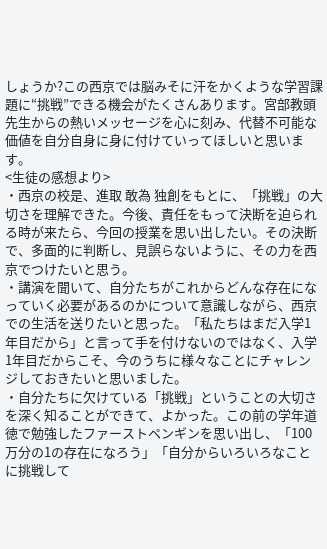しょうか?この西京では脳みそに汗をかくような学習課題に“挑戦”できる機会がたくさんあります。宮部教頭先生からの熱いメッセージを心に刻み、代替不可能な価値を自分自身に身に付けていってほしいと思います。
<生徒の感想より>
・西京の校是、進取 敢為 独創をもとに、「挑戦」の大切さを理解できた。今後、責任をもって決断を迫られる時が来たら、今回の授業を思い出したい。その決断で、多面的に判断し、見誤らないように、その力を西京でつけたいと思う。
・講演を聞いて、自分たちがこれからどんな存在になっていく必要があるのかについて意識しながら、西京での生活を送りたいと思った。「私たちはまだ入学1年目だから」と言って手を付けないのではなく、入学1年目だからこそ、今のうちに様々なことにチャレンジしておきたいと思いました。
・自分たちに欠けている「挑戦」ということの大切さを深く知ることができて、よかった。この前の学年道徳で勉強したファーストペンギンを思い出し、「100万分の1の存在になろう」「自分からいろいろなことに挑戦して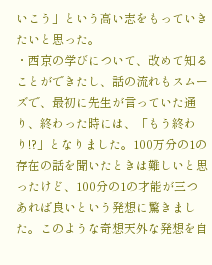いこう」という高い志をもっていきたいと思った。
・西京の学びについて、改めて知ることができたし、話の流れもスムーズで、最初に先生が言っていた通り、終わった時には、「もう終わり!?」となりました。100万分の1の存在の話を聞いたときは難しいと思ったけど、100分の1の才能が三つあれば良いという発想に驚きました。このような奇想天外な発想を自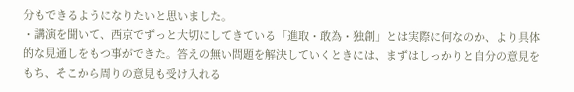分もできるようになりたいと思いました。
・講演を聞いて、西京でずっと大切にしてきている「進取・敢為・独創」とは実際に何なのか、より具体的な見通しをもつ事ができた。答えの無い問題を解決していくときには、まずはしっかりと自分の意見をもち、そこから周りの意見も受け入れる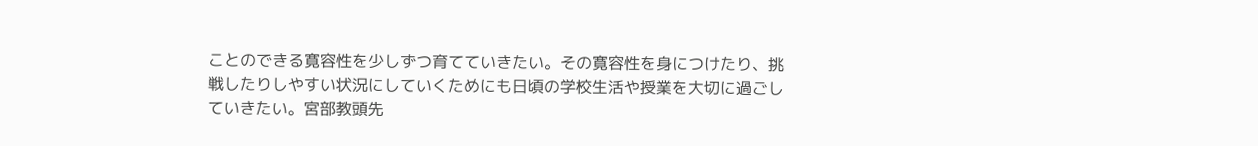ことのできる寛容性を少しずつ育てていきたい。その寛容性を身につけたり、挑戦したりしやすい状況にしていくためにも日頃の学校生活や授業を大切に過ごしていきたい。宮部教頭先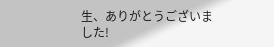生、ありがとうございました!